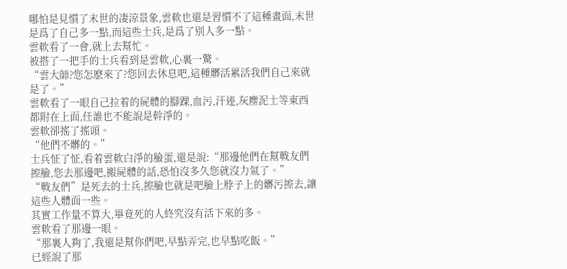哪怕是見慣了末世的凄涼景象,雲軟也還是習慣不了這種畫面,末世是爲了自己多一點,而這些士兵,是爲了别人多一點。
雲軟看了一會,就上去幫忙。
被搭了一把手的士兵看到是雲軟,心裏一驚。
“雲大師?您怎麽來了?您回去休息吧,這種髒活累活我們自己來就是了。”
雲軟看了一眼自己拉着的屍體的腳踝,血污,汗迹,灰塵泥土等東西都附在上面,任誰也不能說是幹淨的。
雲軟卻搖了搖頭。
“他們不髒的。”
士兵怔了怔,看着雲軟白淨的臉蛋,還是說:“那邊他們在幫戰友們擦臉,您去那邊吧,搬屍體的話,恐怕沒多久您就沒力氣了。”
“戰友們”是死去的士兵,擦臉也就是吧臉上脖子上的髒污擦去,讓這些人體面一些。
其實工作量不算大,畢竟死的人終究沒有活下來的多。
雲軟看了那邊一眼。
“那裏人夠了,我還是幫你們吧,早點弄完,也早點吃飯。”
已經說了那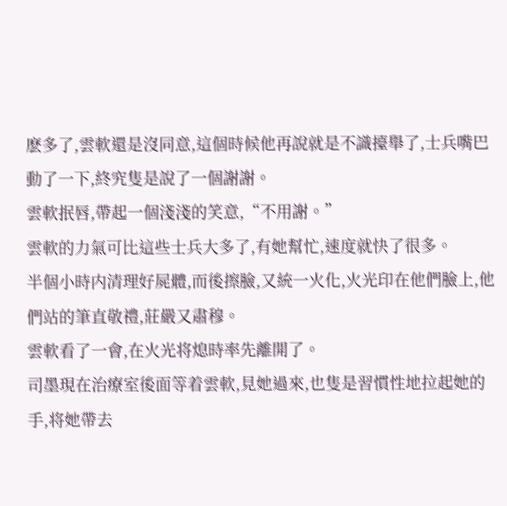麽多了,雲軟還是沒同意,這個時候他再說就是不識擡舉了,士兵嘴巴動了一下,終究隻是說了一個謝謝。
雲軟抿唇,帶起一個淺淺的笑意,“不用謝。”
雲軟的力氣可比這些士兵大多了,有她幫忙,速度就快了很多。
半個小時内清理好屍體,而後擦臉,又統一火化,火光印在他們臉上,他們站的筆直敬禮,莊嚴又肅穆。
雲軟看了一會,在火光将熄時率先離開了。
司墨現在治療室後面等着雲軟,見她過來,也隻是習慣性地拉起她的手,将她帶去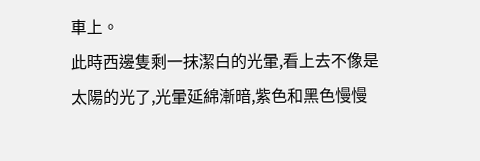車上。
此時西邊隻剩一抹潔白的光暈,看上去不像是太陽的光了,光暈延綿漸暗,紫色和黑色慢慢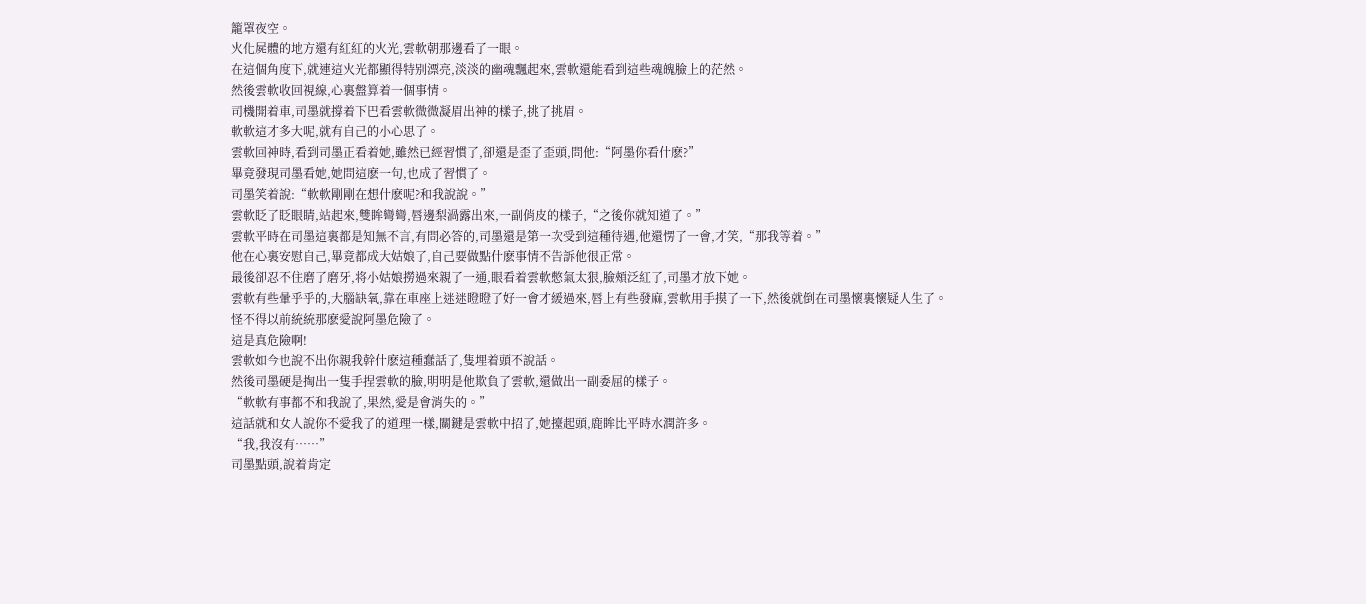籠罩夜空。
火化屍體的地方還有紅紅的火光,雲軟朝那邊看了一眼。
在這個角度下,就連這火光都顯得特别漂亮,淡淡的幽魂飄起來,雲軟還能看到這些魂魄臉上的茫然。
然後雲軟收回視線,心裏盤算着一個事情。
司機開着車,司墨就撐着下巴看雲軟微微凝眉出神的樣子,挑了挑眉。
軟軟這才多大呢,就有自己的小心思了。
雲軟回神時,看到司墨正看着她,雖然已經習慣了,卻還是歪了歪頭,問他:“阿墨你看什麽?”
畢竟發現司墨看她,她問這麽一句,也成了習慣了。
司墨笑着說:“軟軟剛剛在想什麽呢?和我說說。”
雲軟眨了眨眼睛,站起來,雙眸彎彎,唇邊梨渦露出來,一副俏皮的樣子,“之後你就知道了。”
雲軟平時在司墨這裏都是知無不言,有問必答的,司墨還是第一次受到這種待遇,他還愣了一會,才笑,“那我等着。”
他在心裏安慰自己,畢竟都成大姑娘了,自己要做點什麽事情不告訴他很正常。
最後卻忍不住磨了磨牙,将小姑娘撈過來親了一通,眼看着雲軟憋氣太狠,臉頰泛紅了,司墨才放下她。
雲軟有些暈乎乎的,大腦缺氧,靠在車座上迷迷瞪瞪了好一會才緩過來,唇上有些發麻,雲軟用手摸了一下,然後就倒在司墨懷裏懷疑人生了。
怪不得以前統統那麽愛說阿墨危險了。
這是真危險啊!
雲軟如今也說不出你親我幹什麽這種蠢話了,隻埋着頭不說話。
然後司墨硬是掏出一隻手捏雲軟的臉,明明是他欺負了雲軟,還做出一副委屈的樣子。
“軟軟有事都不和我說了,果然,愛是會消失的。”
這話就和女人說你不愛我了的道理一樣,關鍵是雲軟中招了,她擡起頭,鹿眸比平時水潤許多。
“我,我沒有……”
司墨點頭,說着肯定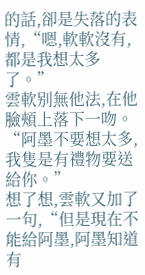的話,卻是失落的表情,“嗯,軟軟沒有,都是我想太多了。”
雲軟别無他法,在他臉頰上落下一吻。
“阿墨不要想太多,我隻是有禮物要送給你。”
想了想,雲軟又加了一句,“但是現在不能給阿墨,阿墨知道有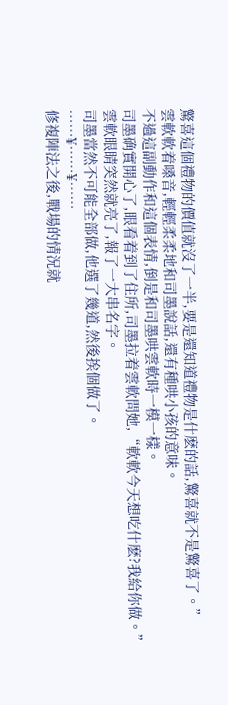驚喜這個禮物的價值就沒了一半,要是還知道禮物是什麽的話,驚喜就不是驚喜了。”
雲軟軟着嗓音,輕輕柔柔地和司墨說話,還有種哄小孩的意味。
不過這副動作和這個表情,倒是和司墨哄雲軟時一模一樣。
司墨确實開心了,眼看着到了住所,司墨拉着雲軟問她,“軟軟今天想吃什麽?我給你做。”
雲軟眼睛突然就亮了,報了一大串名字。
司墨當然不可能全部做,他選了幾道,然後挨個做了。
……¥……¥……
修複陣法之後,戰場的情況就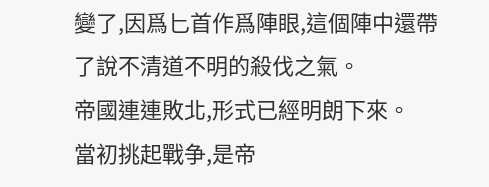變了,因爲匕首作爲陣眼,這個陣中還帶了說不清道不明的殺伐之氣。
帝國連連敗北,形式已經明朗下來。
當初挑起戰争,是帝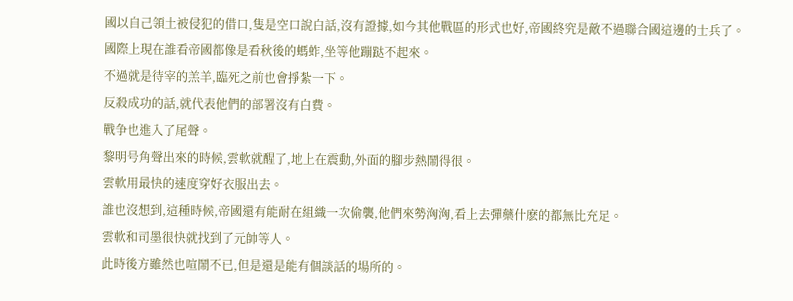國以自己領土被侵犯的借口,隻是空口說白話,沒有證據,如今其他戰區的形式也好,帝國終究是敵不過聯合國這邊的士兵了。
國際上現在誰看帝國都像是看秋後的螞蚱,坐等他蹦跶不起來。
不過就是待宰的羔羊,臨死之前也會掙紮一下。
反殺成功的話,就代表他們的部署沒有白費。
戰争也進入了尾聲。
黎明号角聲出來的時候,雲軟就醒了,地上在震動,外面的腳步熱鬧得很。
雲軟用最快的速度穿好衣服出去。
誰也沒想到,這種時候,帝國還有能耐在組織一次偷襲,他們來勢洶洶,看上去彈藥什麽的都無比充足。
雲軟和司墨很快就找到了元帥等人。
此時後方雖然也喧鬧不已,但是還是能有個談話的場所的。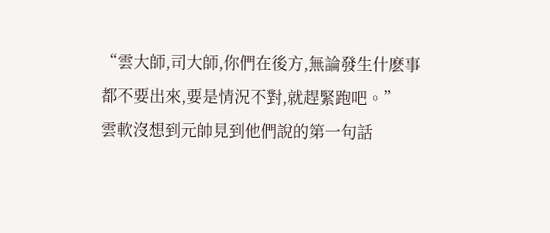“雲大師,司大師,你們在後方,無論發生什麽事都不要出來,要是情況不對,就趕緊跑吧。”
雲軟沒想到元帥見到他們說的第一句話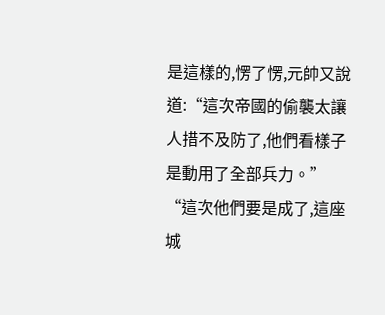是這樣的,愣了愣,元帥又說道:“這次帝國的偷襲太讓人措不及防了,他們看樣子是動用了全部兵力。”
“這次他們要是成了,這座城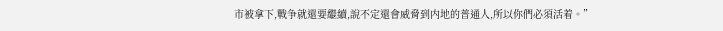市被拿下,戰争就還要繼續,說不定還會威脅到内地的普通人,所以你們必須活着。”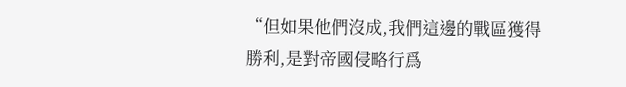“但如果他們沒成,我們這邊的戰區獲得勝利,是對帝國侵略行爲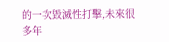的一次毀滅性打擊,未來很多年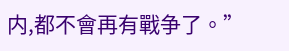内,都不會再有戰争了。”